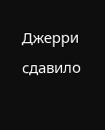Джерри сдавило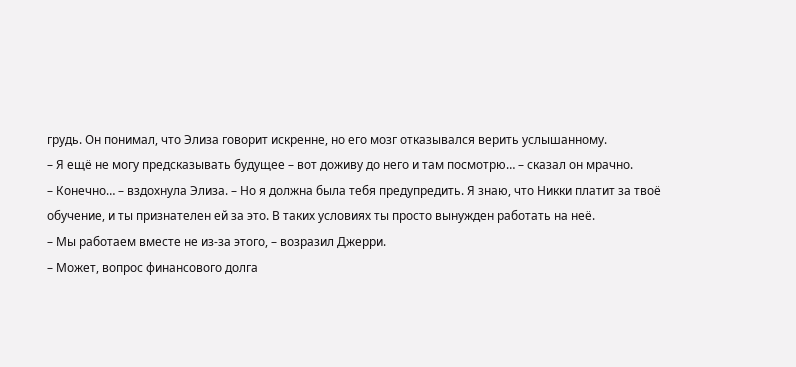грудь. Он понимал, что Элиза говорит искренне, но его мозг отказывался верить услышанному.
– Я ещё не могу предсказывать будущее – вот доживу до него и там посмотрю… – сказал он мрачно.
– Конечно… – вздохнула Элиза. – Но я должна была тебя предупредить. Я знаю, что Никки платит за твоё обучение, и ты признателен ей за это. В таких условиях ты просто вынужден работать на неё.
– Мы работаем вместе не из-за этого, – возразил Джерри.
– Может, вопрос финансового долга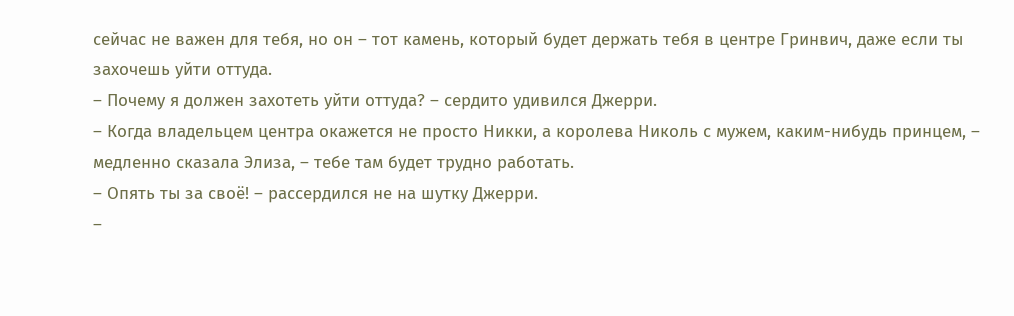сейчас не важен для тебя, но он – тот камень, который будет держать тебя в центре Гринвич, даже если ты захочешь уйти оттуда.
– Почему я должен захотеть уйти оттуда? – сердито удивился Джерри.
– Когда владельцем центра окажется не просто Никки, а королева Николь с мужем, каким-нибудь принцем, – медленно сказала Элиза, – тебе там будет трудно работать.
– Опять ты за своё! – рассердился не на шутку Джерри.
–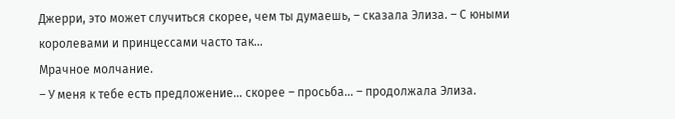Джерри, это может случиться скорее, чем ты думаешь, – сказала Элиза. – С юными королевами и принцессами часто так…
Мрачное молчание.
– У меня к тебе есть предложение… скорее – просьба… – продолжала Элиза.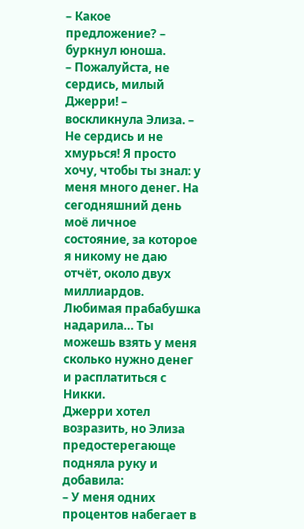– Какое предложение? – буркнул юноша.
– Пожалуйста, не сердись, милый Джерри! – воскликнула Элиза. – Не сердись и не хмурься! Я просто хочу, чтобы ты знал: у меня много денег. На сегодняшний день моё личное состояние, за которое я никому не даю отчёт, около двух миллиардов. Любимая прабабушка надарила… Ты можешь взять у меня сколько нужно денег и расплатиться с Никки.
Джерри хотел возразить, но Элиза предостерегающе подняла руку и добавила:
– У меня одних процентов набегает в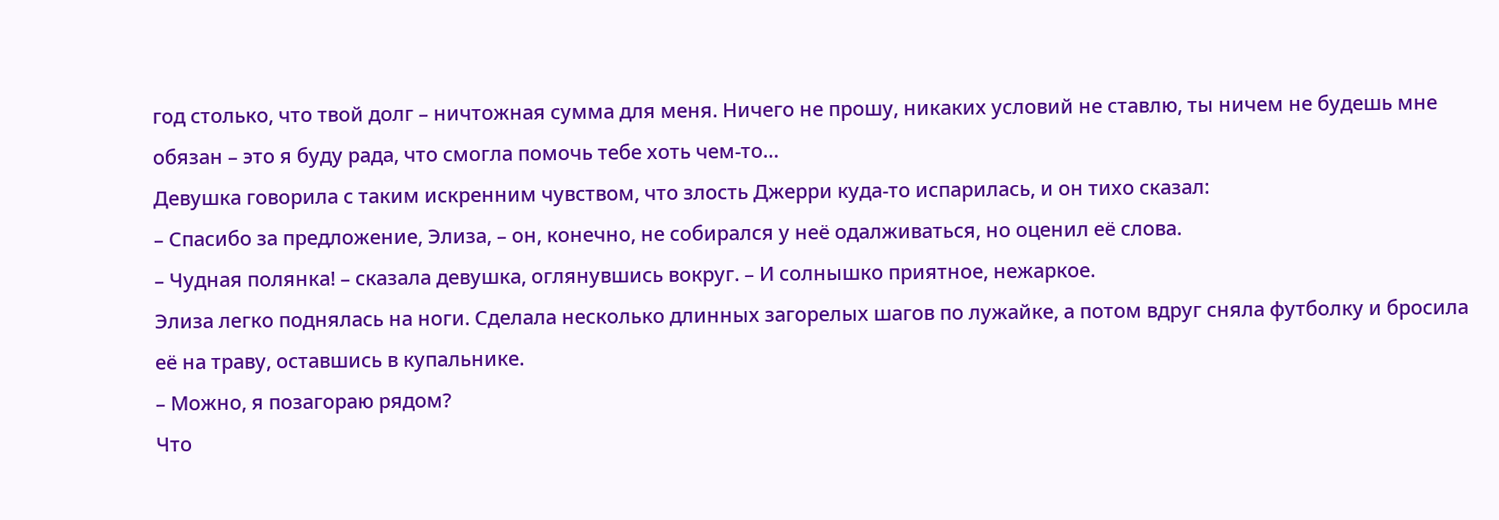год столько, что твой долг – ничтожная сумма для меня. Ничего не прошу, никаких условий не ставлю, ты ничем не будешь мне обязан – это я буду рада, что смогла помочь тебе хоть чем-то…
Девушка говорила с таким искренним чувством, что злость Джерри куда-то испарилась, и он тихо сказал:
– Спасибо за предложение, Элиза, – он, конечно, не собирался у неё одалживаться, но оценил её слова.
– Чудная полянка! – сказала девушка, оглянувшись вокруг. – И солнышко приятное, нежаркое.
Элиза легко поднялась на ноги. Сделала несколько длинных загорелых шагов по лужайке, а потом вдруг сняла футболку и бросила её на траву, оставшись в купальнике.
– Можно, я позагораю рядом?
Что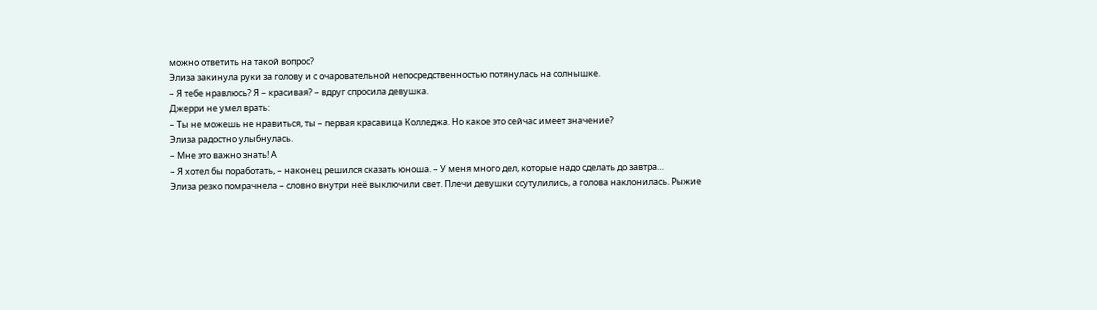можно ответить на такой вопрос?
Элиза закинула руки за голову и с очаровательной непосредственностью потянулась на солнышке.
– Я тебе нравлюсь? Я – красивая? – вдруг спросила девушка.
Джерри не умел врать:
– Ты не можешь не нравиться, ты – первая красавица Колледжа. Но какое это сейчас имеет значение?
Элиза радостно улыбнулась.
– Мне это важно знать! А
– Я хотел бы поработать, – наконец решился сказать юноша. – У меня много дел, которые надо сделать до завтра…
Элиза резко помрачнела – словно внутри неё выключили свет. Плечи девушки ссутулились, а голова наклонилась. Рыжие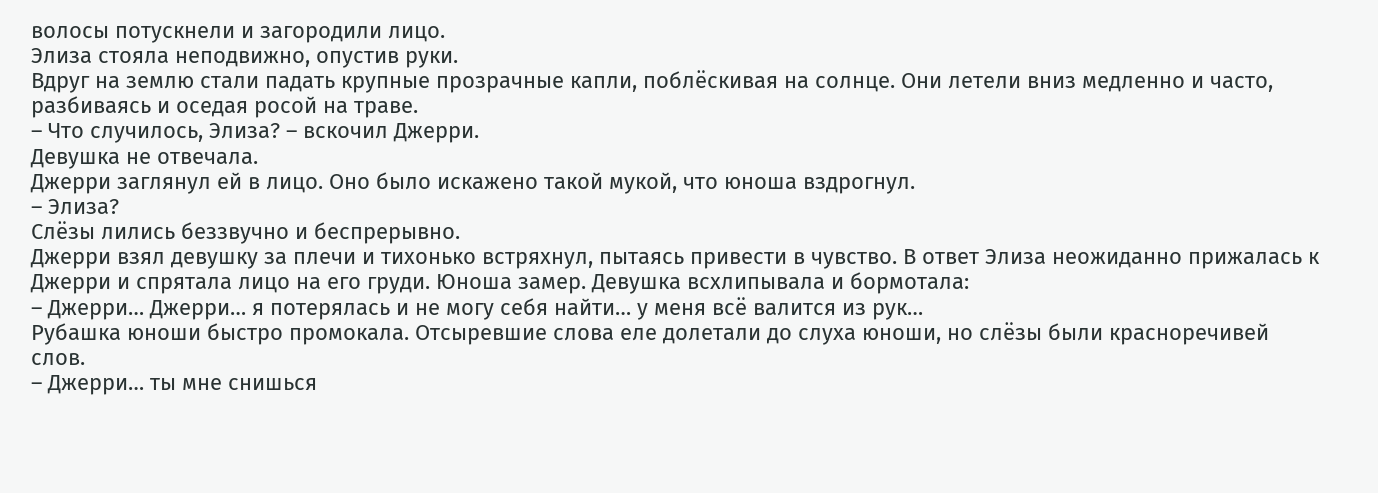волосы потускнели и загородили лицо.
Элиза стояла неподвижно, опустив руки.
Вдруг на землю стали падать крупные прозрачные капли, поблёскивая на солнце. Они летели вниз медленно и часто, разбиваясь и оседая росой на траве.
– Что случилось, Элиза? – вскочил Джерри.
Девушка не отвечала.
Джерри заглянул ей в лицо. Оно было искажено такой мукой, что юноша вздрогнул.
– Элиза?
Слёзы лились беззвучно и беспрерывно.
Джерри взял девушку за плечи и тихонько встряхнул, пытаясь привести в чувство. В ответ Элиза неожиданно прижалась к Джерри и спрятала лицо на его груди. Юноша замер. Девушка всхлипывала и бормотала:
– Джерри… Джерри… я потерялась и не могу себя найти… у меня всё валится из рук…
Рубашка юноши быстро промокала. Отсыревшие слова еле долетали до слуха юноши, но слёзы были красноречивей слов.
– Джерри… ты мне снишься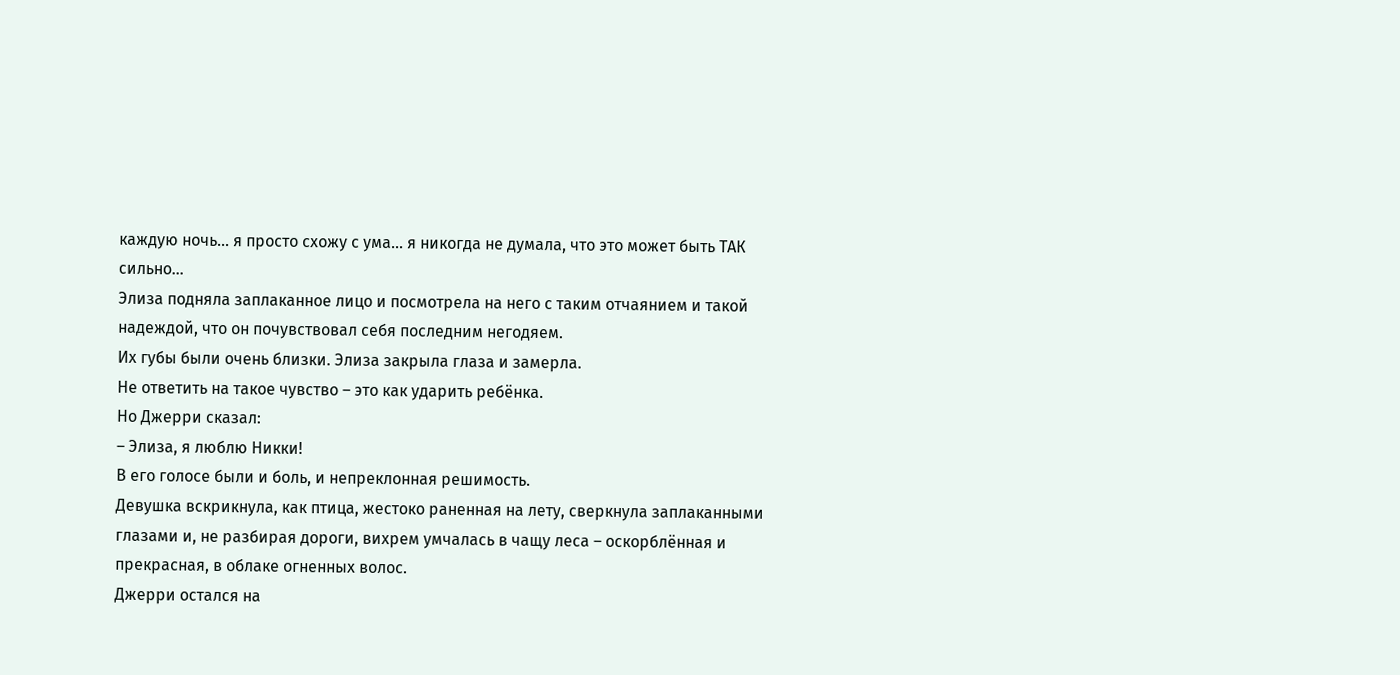каждую ночь… я просто схожу с ума… я никогда не думала, что это может быть ТАК сильно…
Элиза подняла заплаканное лицо и посмотрела на него с таким отчаянием и такой надеждой, что он почувствовал себя последним негодяем.
Их губы были очень близки. Элиза закрыла глаза и замерла.
Не ответить на такое чувство – это как ударить ребёнка.
Но Джерри сказал:
– Элиза, я люблю Никки!
В его голосе были и боль, и непреклонная решимость.
Девушка вскрикнула, как птица, жестоко раненная на лету, сверкнула заплаканными глазами и, не разбирая дороги, вихрем умчалась в чащу леса – оскорблённая и прекрасная, в облаке огненных волос.
Джерри остался на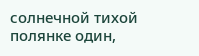солнечной тихой полянке один,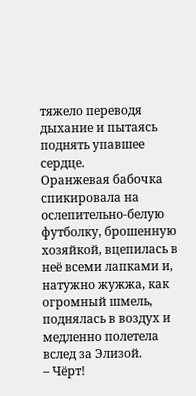тяжело переводя дыхание и пытаясь поднять упавшее сердце.
Оранжевая бабочка спикировала на ослепительно-белую футболку, брошенную хозяйкой, вцепилась в неё всеми лапками и, натужно жужжа, как огромный шмель, поднялась в воздух и медленно полетела вслед за Элизой.
– Чёрт!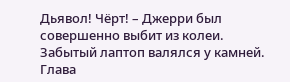Дьявол! Чёрт! – Джерри был совершенно выбит из колеи.
Забытый лаптоп валялся у камней.
Глава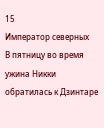15
Император северных
В пятницу во время ужина Никки обратилась к Дзинтаре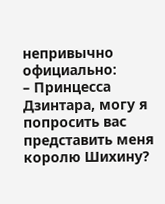непривычно официально:
– Принцесса Дзинтара, могу я попросить вас представить меня королю Шихину?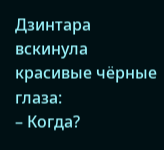Дзинтара вскинула красивые чёрные глаза:
– Когда?